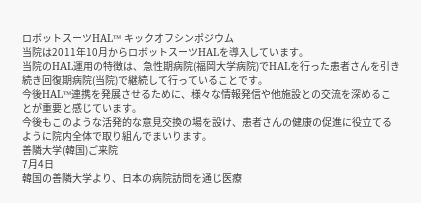ロボットスーツHAL™ キックオフシンポジウム
当院は2011年10月からロボットスーツHALを導入しています。
当院のHAL運用の特徴は、急性期病院(福岡大学病院)でHALを行った患者さんを引き続き回復期病院(当院)で継続して行っていることです。
今後HAL™連携を発展させるために、様々な情報発信や他施設との交流を深めることが重要と感じています。
今後もこのような活発的な意見交換の場を設け、患者さんの健康の促進に役立てるように院内全体で取り組んでまいります。
善隣大学(韓国)ご来院
7月4日
韓国の善隣大学より、日本の病院訪問を通じ医療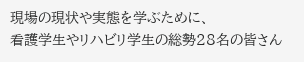現場の現状や実態を学ぶために、
看護学生やリハビリ学生の総勢28名の皆さん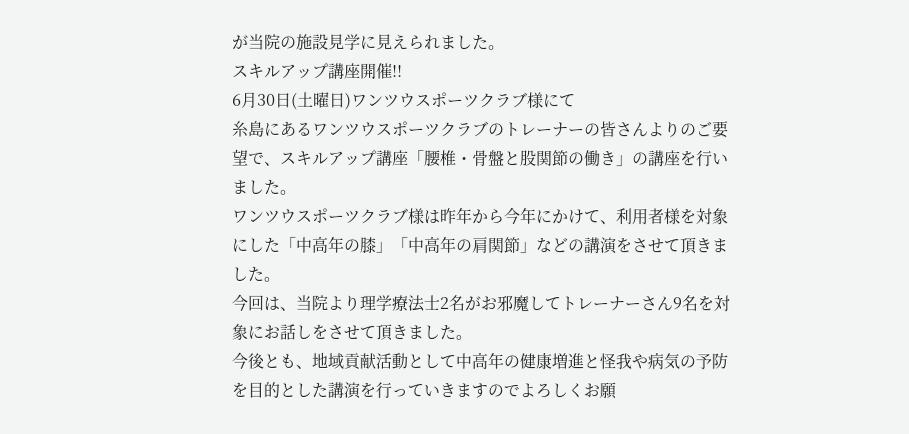が当院の施設見学に見えられました。
スキルアップ講座開催!!
6月30日(土曜日)ワンツウスポーツクラブ様にて
糸島にあるワンツウスポーツクラブのトレーナーの皆さんよりのご要望で、スキルアップ講座「腰椎・骨盤と股関節の働き」の講座を行いました。
ワンツウスポーツクラブ様は昨年から今年にかけて、利用者様を対象にした「中高年の膝」「中高年の肩関節」などの講演をさせて頂きました。
今回は、当院より理学療法士2名がお邪魔してトレーナーさん9名を対象にお話しをさせて頂きました。
今後とも、地域貢献活動として中高年の健康増進と怪我や病気の予防を目的とした講演を行っていきますのでよろしくお願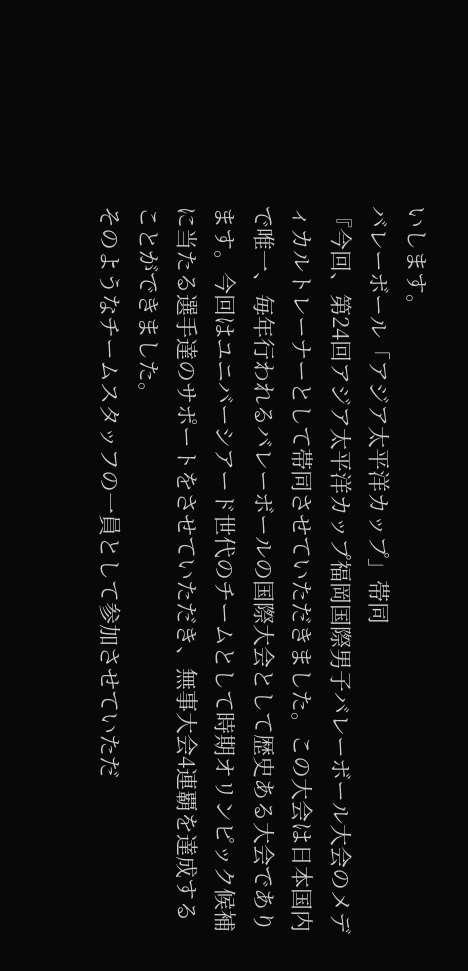いします。
バレーボール「アジア太平洋カップ」帯同
『今回、第24回アジア太平洋カップ福岡国際男子バレーボール大会のメディカルトレーナーとして帯同させていただきました。この大会は日本国内で唯一、毎年行われるバレーボールの国際大会として歴史ある大会であります。今回はユニバーシアード世代のチームとして時期オリンピック候補に当たる選手達のサポートをさせていただき、無事大会4連覇を達成することができました。
そのようなチームスタッフの一員として参加させていただ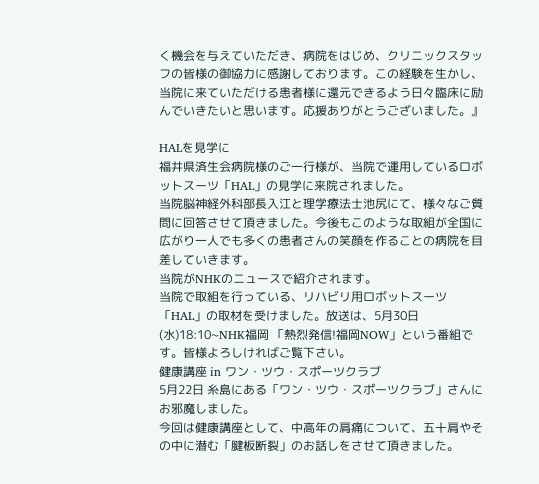く機会を与えていただき、病院をはじめ、クリニックスタッフの皆様の御協力に感謝しております。この経験を生かし、当院に来ていただける患者様に還元できるよう日々臨床に励んでいきたいと思います。応援ありがとうございました。』

HALを見学に
福井県済生会病院様のご一行様が、当院で運用しているロボットスーツ「HAL」の見学に来院されました。
当院脳神経外科部長入江と理学療法士池尻にて、様々なご質問に回答させて頂きました。今後もこのような取組が全国に広がり一人でも多くの患者さんの笑顔を作ることの病院を目差していきます。
当院がNHKのニュースで紹介されます。
当院で取組を行っている、リハビリ用ロボットスーツ「HAL」の取材を受けました。放送は、5月30日(水)18:10~NHK福岡 「熱烈発信!福岡NOW」という番組です。皆様よろしければご覧下さい。
健康講座 in ワン・ツウ・スポーツクラブ
5月22日 糸島にある「ワン・ツウ・スポーツクラブ」さんにお邪魔しました。
今回は健康講座として、中高年の肩痛について、五十肩やその中に潜む「腱板断裂」のお話しをさせて頂きました。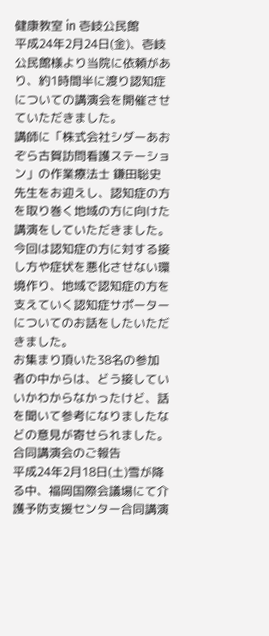健康教室 in 壱岐公民館
平成24年2月24日(金)、壱岐公民館様より当院に依頼があり、約1時間半に渡り認知症についての講演会を開催させていただきました。
講師に「株式会社シダーあおぞら古賀訪問看護ステーション」の作業療法士 鎌田聡史先生をお迎えし、認知症の方を取り巻く地域の方に向けた講演をしていただきました。
今回は認知症の方に対する接し方や症状を悪化させない環境作り、地域で認知症の方を支えていく認知症サポーターについてのお話をしたいただきました。
お集まり頂いた38名の参加者の中からは、どう接していいかわからなかったけど、話を聞いて参考になりましたなどの意見が寄せられました。
合同講演会のご報告
平成24年2月18日(土)雪が降る中、福岡国際会議場にて介護予防支援センター合同講演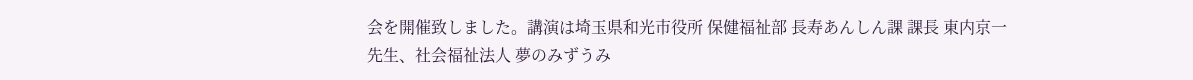会を開催致しました。講演は埼玉県和光市役所 保健福祉部 長寿あんしん課 課長 東内京一先生、社会福祉法人 夢のみずうみ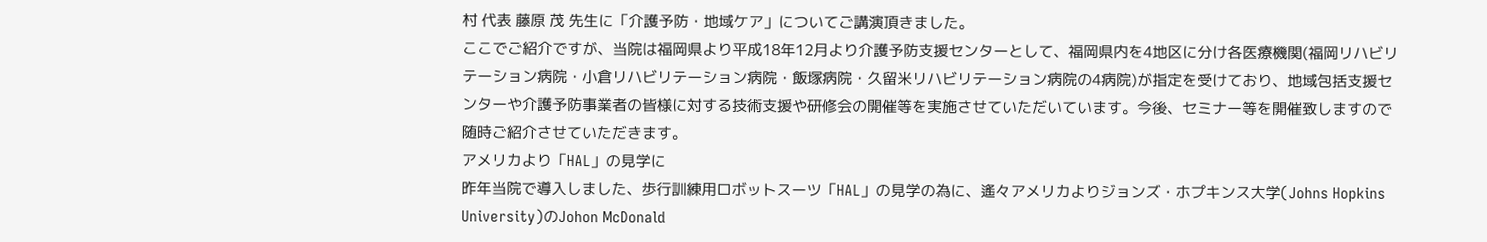村 代表 藤原 茂 先生に「介護予防・地域ケア」についてご講演頂きました。
ここでご紹介ですが、当院は福岡県より平成18年12月より介護予防支援センターとして、福岡県内を4地区に分け各医療機関(福岡リハビリテーション病院・小倉リハビリテーション病院・飯塚病院・久留米リハビリテーション病院の4病院)が指定を受けており、地域包括支援センターや介護予防事業者の皆様に対する技術支援や研修会の開催等を実施させていただいています。今後、セミナー等を開催致しますので随時ご紹介させていただきます。
アメリカより「HAL」の見学に
昨年当院で導入しました、歩行訓練用ロボットスーツ「HAL」の見学の為に、遙々アメリカよりジョンズ・ホプキンス大学(Johns Hopkins University)のJohon McDonald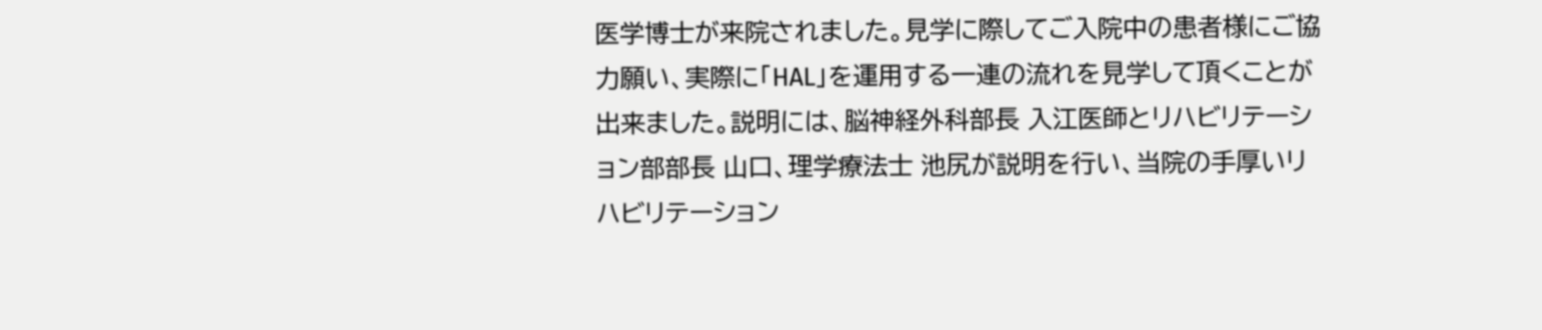医学博士が来院されました。見学に際してご入院中の患者様にご協力願い、実際に「HAL」を運用する一連の流れを見学して頂くことが出来ました。説明には、脳神経外科部長 入江医師とリハビリテーション部部長 山口、理学療法士 池尻が説明を行い、当院の手厚いリハビリテーション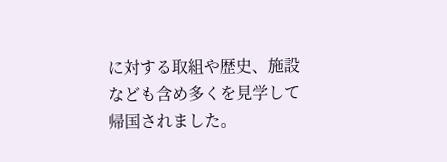に対する取組や歴史、施設なども含め多くを見学して帰国されました。